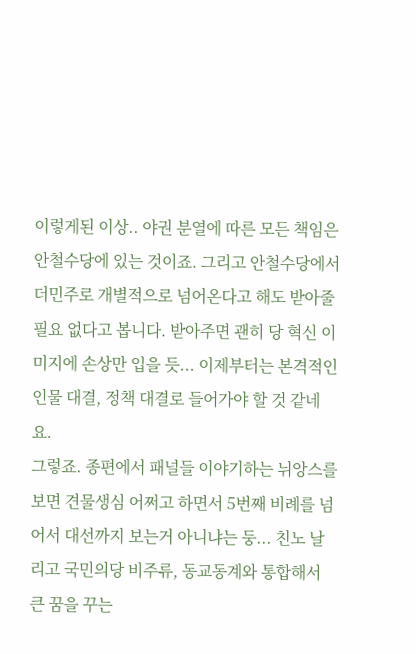이렇게된 이상.. 야권 분열에 따른 모든 책임은 안철수당에 있는 것이죠. 그리고 안철수당에서 더민주로 개별적으로 넘어온다고 해도 받아줄 필요 없다고 봅니다. 받아주면 괜히 당 혁신 이미지에 손상만 입을 듯... 이제부터는 본격적인 인물 대결, 정책 대결로 들어가야 할 것 같네요.
그렇죠. 종편에서 패널들 이야기하는 뉘앙스를 보면 견물생심 어쩌고 하면서 5번째 비례를 넘어서 대선까지 보는거 아니냐는 둥... 친노 날리고 국민의당 비주류, 동교동계와 통합해서 큰 꿈을 꾸는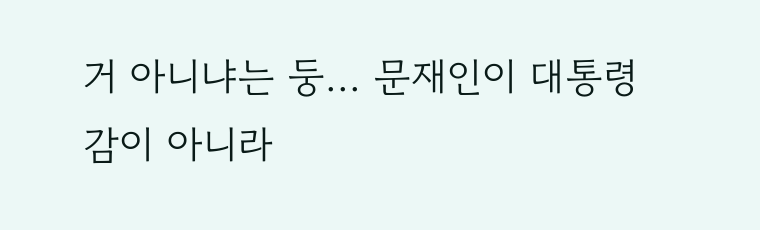거 아니냐는 둥... 문재인이 대통령 감이 아니라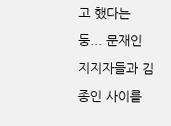고 했다는 둥... 문재인 지지자들과 김종인 사이를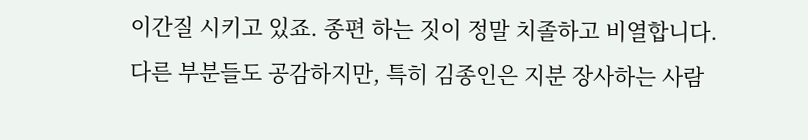이간질 시키고 있죠. 종편 하는 짓이 정말 치졸하고 비열합니다.
다른 부분들도 공감하지만, 특히 김종인은 지분 장사하는 사람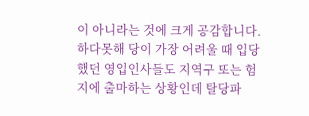이 아니라는 것에 크게 공감합니다. 하다못해 당이 가장 어려울 때 입당했던 영입인사들도 지역구 또는 험지에 출마하는 상황인데 탈당파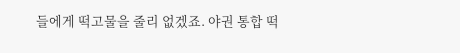들에게 떡고물을 줄리 없겠죠. 야권 통합 떡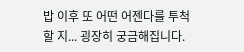밥 이후 또 어떤 어젠다를 투척할 지... 굉장히 궁금해집니다.